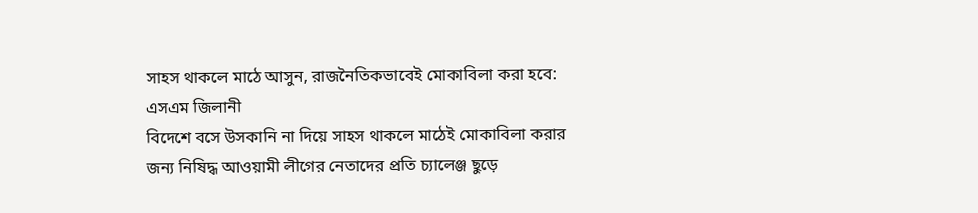সাহস থাকলে মাঠে আসুন, রাজনৈতিকভাবেই মোকাবিলা করা হবে: এসএম জিলানী
বিদেশে বসে উসকানি না দিয়ে সাহস থাকলে মাঠেই মোকাবিলা করার জন্য নিষিদ্ধ আওয়ামী লীগের নেতাদের প্রতি চ্যালেঞ্জ ছুড়ে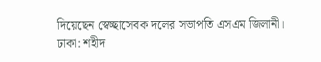দিয়েছেন স্বেচ্ছাসেবক দলের সভাপতি এসএম জিলানী।
ঢাকা: শহীদ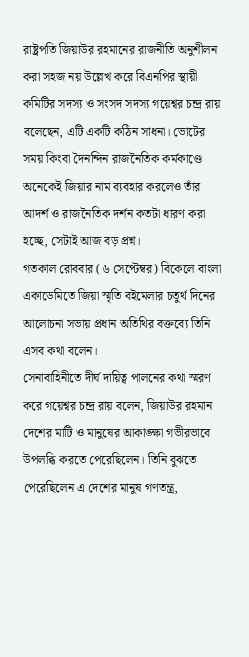রাষ্ট্রপতি জিয়াউর রহমানের রাজনীতি অনুশীলন করা সহজ নয় উল্লেখ করে বিএনপির স্থায়ী কমিটির সদস্য ও সংসদ সদস্য গয়েশ্বর চন্দ্র রায় বলেছেন, এটি একটি কঠিন সাধনা। ভোটের সময় কিংবা দৈনন্দিন রাজনৈতিক কর্মকাণ্ডে অনেকেই জিয়ার নাম ব্যবহার করলেও তাঁর আদর্শ ও রাজনৈতিক দর্শন কতটা ধারণ করা হচ্ছে, সেটাই আজ বড় প্রশ্ন।
গতকাল রোববার (৬ সেপ্টেম্বর) বিকেলে বাংলা একাডেমিতে জিয়া স্মৃতি বইমেলার চতুর্থ দিনের আলোচনা সভায় প্রধান অতিথির বক্তব্যে তিনি এসব কথা বলেন।
সেনাবাহিনীতে দীর্ঘ দায়িত্ব পালনের কথা স্মরণ করে গয়েশ্বর চন্দ্র রায় বলেন, জিয়াউর রহমান দেশের মাটি ও মানুষের আকাঙ্ক্ষা গভীরভাবে উপলব্ধি করতে পেরেছিলেন। তিনি বুঝতে পেরেছিলেন এ দেশের মানুষ গণতন্ত্র,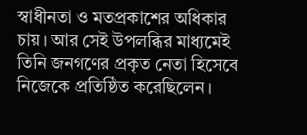স্বাধীনতা ও মতপ্রকাশের অধিকার চায়। আর সেই উপলব্ধির মাধ্যমেই তিনি জনগণের প্রকৃত নেতা হিসেবে নিজেকে প্রতিষ্ঠিত করেছিলেন।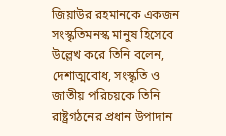জিয়াউর রহমানকে একজন সংস্কৃতিমনস্ক মানুষ হিসেবে উল্লেখ করে তিনি বলেন, দেশাত্মবোধ, সংস্কৃতি ও জাতীয় পরিচয়কে তিনি রাষ্ট্রগঠনের প্রধান উপাদান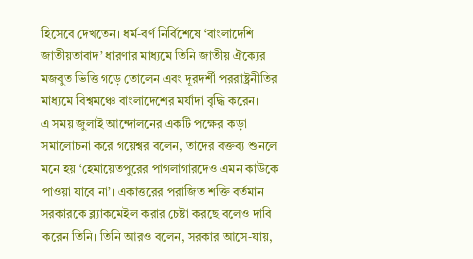হিসেবে দেখতেন। ধর্ম-বর্ণ নির্বিশেষে ‘বাংলাদেশি জাতীয়তাবাদ’ ধারণার মাধ্যমে তিনি জাতীয় ঐক্যের মজবুত ভিত্তি গড়ে তোলেন এবং দূরদর্শী পররাষ্ট্রনীতির মাধ্যমে বিশ্বমঞ্চে বাংলাদেশের মর্যাদা বৃদ্ধি করেন।
এ সময় জুলাই আন্দোলনের একটি পক্ষের কড়া সমালোচনা করে গয়েশ্বর বলেন, তাদের বক্তব্য শুনলে মনে হয় ‘হেমায়েতপুরের পাগলাগারদেও এমন কাউকে পাওয়া যাবে না’। একাত্তরের পরাজিত শক্তি বর্তমান সরকারকে ব্ল্যাকমেইল করার চেষ্টা করছে বলেও দাবি করেন তিনি। তিনি আরও বলেন, সরকার আসে-যায়,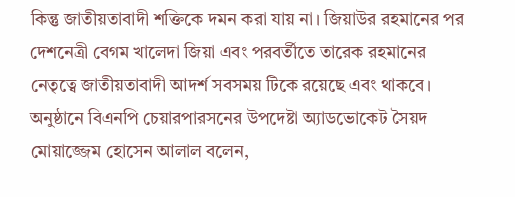কিন্তু জাতীয়তাবাদী শক্তিকে দমন করা যায় না। জিয়াউর রহমানের পর দেশনেত্রী বেগম খালেদা জিয়া এবং পরবর্তীতে তারেক রহমানের নেতৃত্বে জাতীয়তাবাদী আদর্শ সবসময় টিকে রয়েছে এবং থাকবে।
অনুষ্ঠানে বিএনপি চেয়ারপারসনের উপদেষ্টা অ্যাডভোকেট সৈয়দ মোয়াজ্জেম হোসেন আলাল বলেন,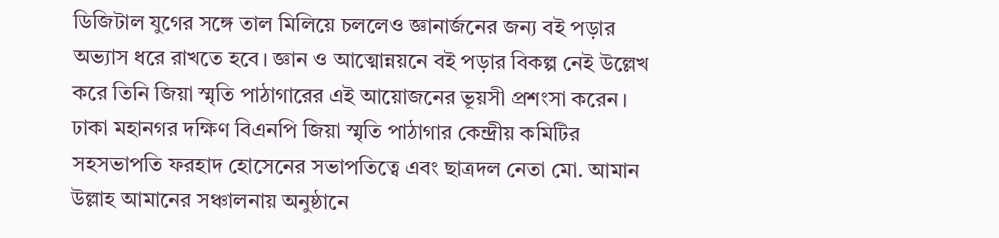ডিজিটাল যুগের সঙ্গে তাল মিলিয়ে চললেও জ্ঞানার্জনের জন্য বই পড়ার অভ্যাস ধরে রাখতে হবে। জ্ঞান ও আত্মোন্নয়নে বই পড়ার বিকল্প নেই উল্লেখ করে তিনি জিয়া স্মৃতি পাঠাগারের এই আয়োজনের ভূয়সী প্রশংসা করেন।
ঢাকা মহানগর দক্ষিণ বিএনপি জিয়া স্মৃতি পাঠাগার কেন্দ্রীয় কমিটির সহসভাপতি ফরহাদ হোসেনের সভাপতিত্বে এবং ছাত্রদল নেতা মো. আমান উল্লাহ আমানের সঞ্চালনায় অনুষ্ঠানে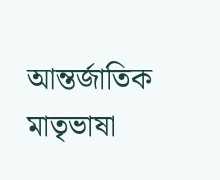আন্তর্জাতিক মাতৃভাষা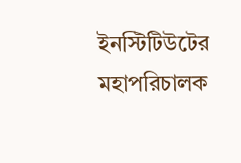ইনস্টিটিউটের মহাপরিচালক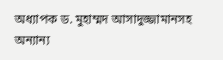অধ্যাপক ড. মুহাম্মদ আসাদুজ্জামানসহ অন্যান্য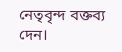নেতৃবৃন্দ বক্তব্য দেন।